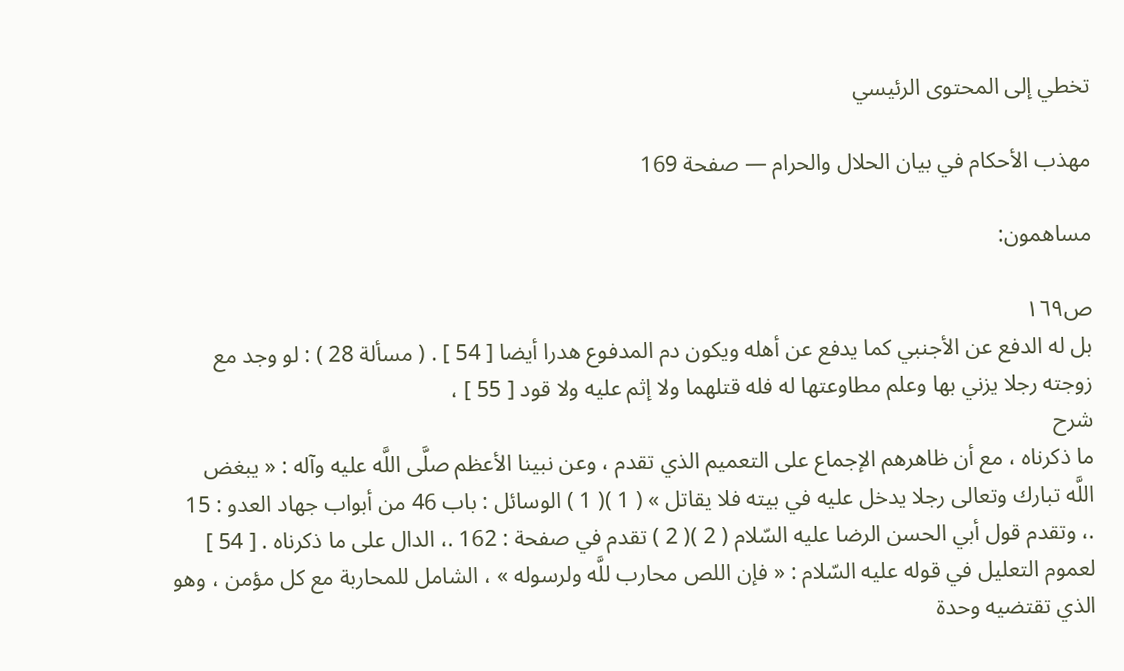تخطي إلى المحتوى الرئيسي

مهذب الأحكام في بيان الحلال والحرام — صفحة 169

مساهمون:

ص١٦٩
بل له الدفع عن الأجنبي كما يدفع عن أهله ويكون دم المدفوع هدرا أيضا [ 54 ] . ( مسألة 28 ) : لو وجد مع زوجته رجلا يزني بها وعلم مطاوعتها له فله قتلهما ولا إثم عليه ولا قود [ 55 ] ،
شرح
ما ذكرناه ، مع أن ظاهرهم الإجماع على التعميم الذي تقدم ، وعن نبينا الأعظم صلَّى اللَّه عليه وآله : « يبغض اللَّه تبارك وتعالى رجلا يدخل عليه في بيته فلا يقاتل » ( 1 )( 1 ) الوسائل : باب 46 من أبواب جهاد العدو : 15 .، وتقدم قول أبي الحسن الرضا عليه السّلام ( 2 )( 2 ) تقدم في صفحة : 162 .، الدال على ما ذكرناه . [ 54 ] لعموم التعليل في قوله عليه السّلام : « فإن اللص محارب للَّه ولرسوله » ، الشامل للمحاربة مع كل مؤمن ، وهو الذي تقتضيه وحدة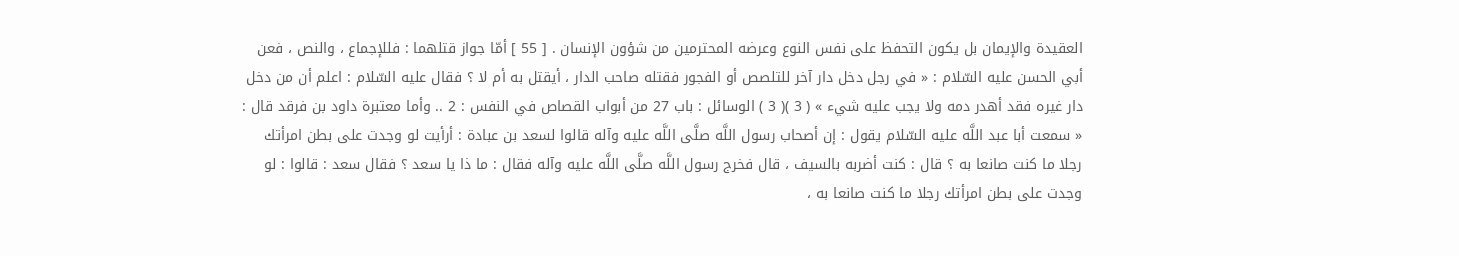العقيدة والإيمان بل يكون التحفظ على نفس النوع وعرضه المحترمين من شؤون الإنسان . [ 55 ] أمّا جواز قتلهما : فللإجماع ، والنص ، فعن أبي الحسن عليه السّلام : « في رجل دخل دار آخر للتلصص أو الفجور فقتله صاحب الدار ، أيقتل به أم لا ؟ فقال عليه السّلام : اعلم أن من دخل دار غيره فقد أهدر دمه ولا يجب عليه شيء » ( 3 )( 3 ) الوسائل : باب 27 من أبواب القصاص في النفس : 2 .. وأما معتبرة داود بن فرقد قال : « سمعت أبا عبد اللَّه عليه السّلام يقول : إن أصحاب رسول اللَّه صلَّى اللَّه عليه وآله قالوا لسعد بن عبادة : أرأيت لو وجدت على بطن امرأتك رجلا ما كنت صانعا به ؟ قال : كنت أضربه بالسيف ، قال فخرج رسول اللَّه صلَّى اللَّه عليه وآله فقال : ما ذا يا سعد ؟ فقال سعد : قالوا : لو وجدت على بطن امرأتك رجلا ما كنت صانعا به ،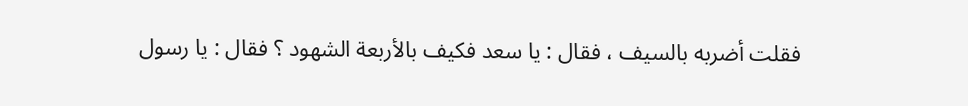فقلت أضربه بالسيف ، فقال : يا سعد فكيف بالأربعة الشهود ؟ فقال : يا رسول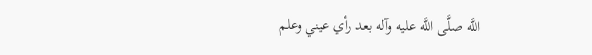اللَّه صلَّى اللَّه عليه وآله بعد رأي عيني وعلم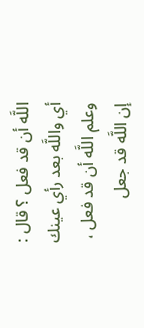اللَّه أن قد فعل ؟ قال : أي واللَّه بعد رأي عينك وعلم اللَّه أن قد فعل ، إن اللَّه قد جعل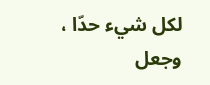لكل شيء حدّا ، وجعل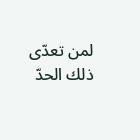لمن تعدّى ذلك الحدّ